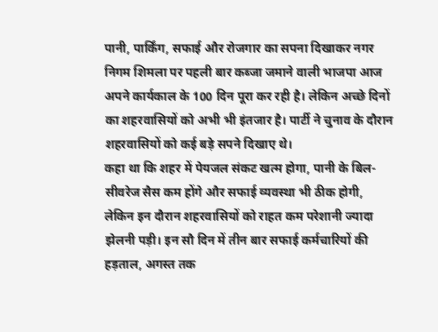पानी, पार्किंग, सफाई और रोजगार का सपना दिखाकर नगर निगम शिमला पर पहली बार कब्जा जमाने वाली भाजपा आज अपने कार्यकाल के 100 दिन पूरा कर रही है। लेकिन अच्छे दिनों का शहरवासियों को अभी भी इंतजार है। पार्टी ने चुनाव के दौरान शहरवासियों को कई बड़े सपने दिखाए थे।
कहा था कि शहर में पेयजल संकट खत्म होगा, पानी के बिल- सीवरेज सैस कम होंगे और सफाई व्यवस्था भी ठीक होगी, लेकिन इन दौरान शहरवासियों को राहत कम परेशानी ज्यादा झेलनी पड़ी। इन सौ दिन में तीन बार सफाई कर्मचारियों की हड़ताल, अगस्त तक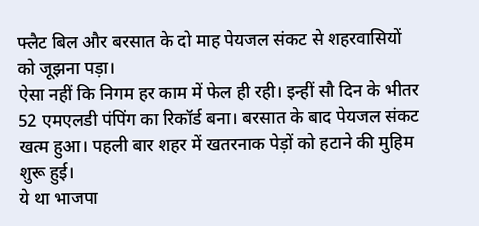फ्लैट बिल और बरसात के दो माह पेयजल संकट से शहरवासियों को जूझना पड़ा।
ऐसा नहीं कि निगम हर काम में फेल ही रही। इन्हीं सौ दिन के भीतर 52 एमएलडी पंपिंग का रिकॉर्ड बना। बरसात के बाद पेयजल संकट खत्म हुआ। पहली बार शहर में खतरनाक पेड़ों को हटाने की मुहिम शुरू हुई।
ये था भाजपा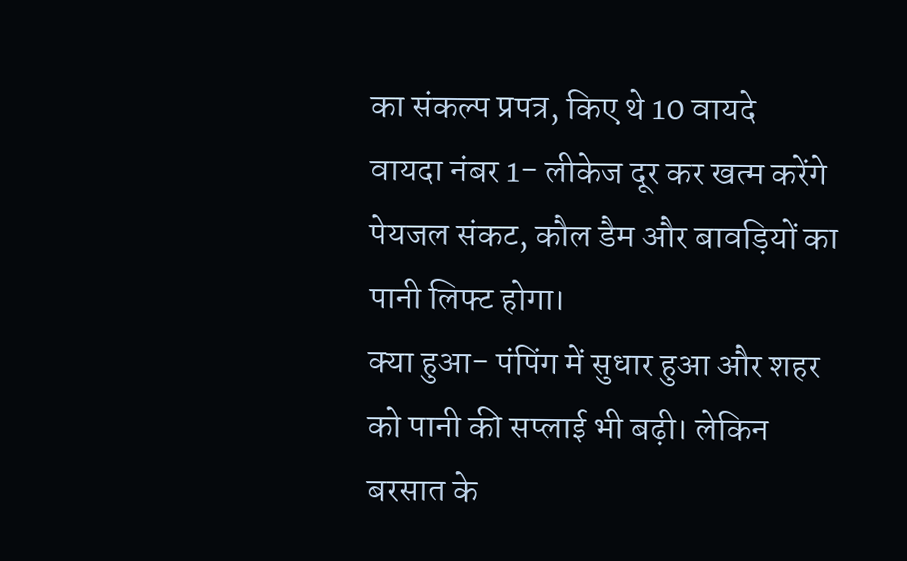का संकल्प प्रपत्र, किए थे 10 वायदे
वायदा नंबर 1- लीकेज दूर कर खत्म करेंगे पेयजल संकट, कौल डैम और बावड़ियों का पानी लिफ्ट होगा।
क्या हुआ- पंपिंग में सुधार हुआ और शहर को पानी की सप्लाई भी बढ़ी। लेकिन बरसात के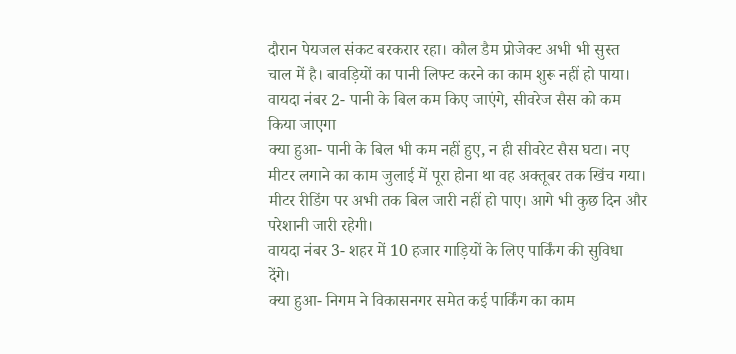दौरान पेयजल संकट बरकरार रहा। कौल डैम प्रोजेक्ट अभी भी सुस्त चाल में है। बावड़ियों का पानी लिफ्ट करने का काम शुरू नहीं हो पाया।
वायदा नंबर 2- पानी के बिल कम किए जाएंगे, सीवरेज सैस को कम किया जाएगा
क्या हुआ- पानी के बिल भी कम नहीं हुए, न ही सीवरेट सैस घटा। नए मीटर लगाने का काम जुलाई में पूरा होना था वह अक्तूबर तक खिंच गया। मीटर रीडिंग पर अभी तक बिल जारी नहीं हो पाए। आगे भी कुछ दिन और परेशानी जारी रहेगी।
वायदा नंबर 3- शहर में 10 हजार गाड़ियों के लिए पार्किंग की सुविधा देंगे।
क्या हुआ- निगम ने विकासनगर समेत कई पार्किंग का काम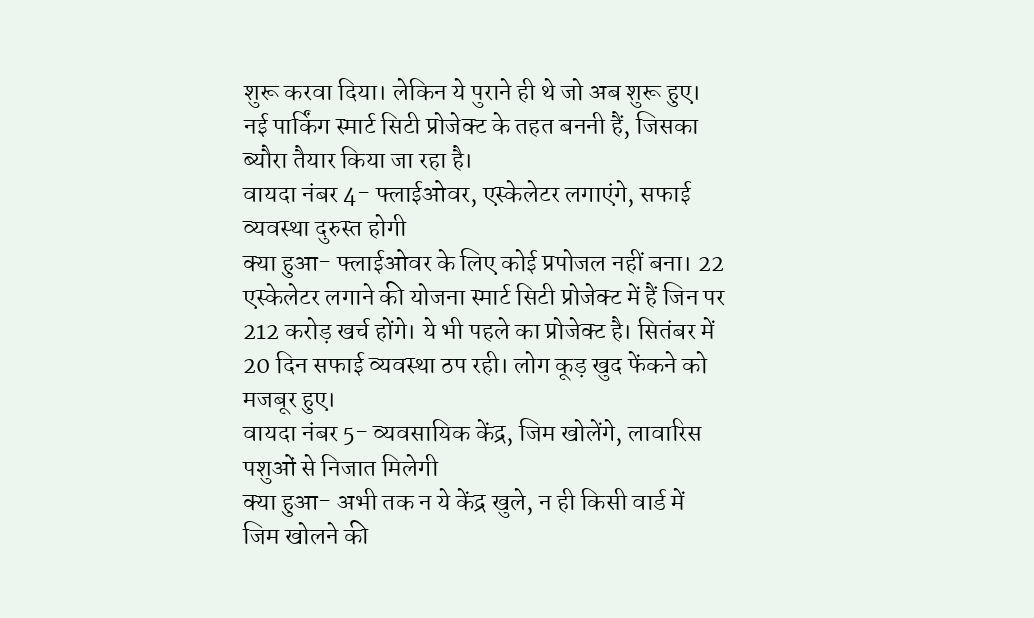शुरू करवा दिया। लेकिन ये पुराने ही थे जो अब शुरू हुए। नई पार्किंग स्मार्ट सिटी प्रोजेक्ट के तहत बननी हैं, जिसका ब्यौरा तैयार किया जा रहा है।
वायदा नंबर 4- फ्लाईओवर, एस्केलेटर लगाएंगे, सफाई व्यवस्था दुरुस्त होगी
क्या हुआ- फ्लाईओवर के लिए कोई प्रपोजल नहीं बना। 22 एस्केलेटर लगाने की योजना स्मार्ट सिटी प्रोजेक्ट में हैं जिन पर 212 करोड़ खर्च होंगे। ये भी पहले का प्रोजेक्ट है। सितंबर में 20 दिन सफाई व्यवस्था ठप रही। लोग कूड़ खुद फेंकने को मजबूर हुए।
वायदा नंबर 5- व्यवसायिक केंद्र, जिम खोलेंगे, लावारिस पशुओं से निजात मिलेगी
क्या हुआ- अभी तक न ये केंद्र खुले, न ही किसी वार्ड में जिम खोलने की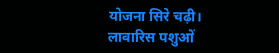योजना सिरे चढ़ी। लावारिस पशुओं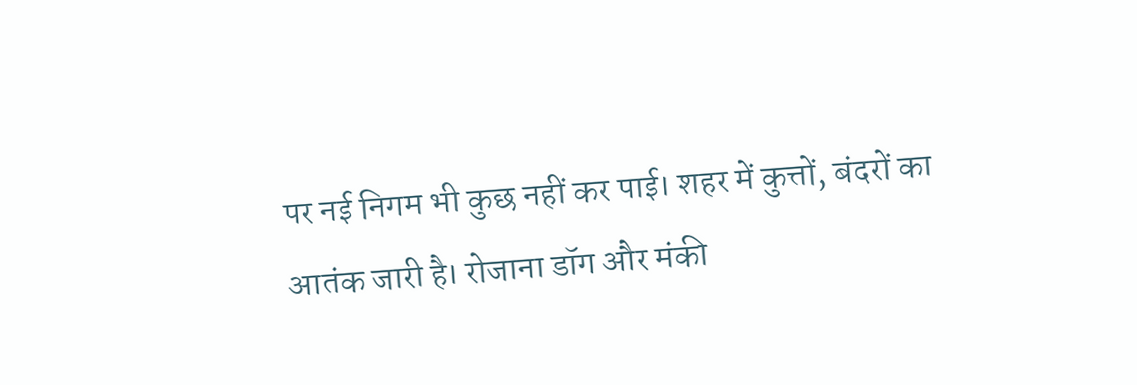पर नई निगम भी कुछ नहीं कर पाई। शहर में कुत्तों, बंदरों का आतंक जारी है। रोजाना डॉग और मंकी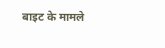बाइट के मामले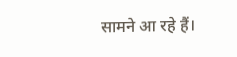सामने आ रहे हैं।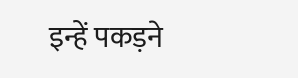इन्हें पकड़ने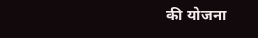की योजना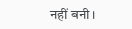नहीं बनी।